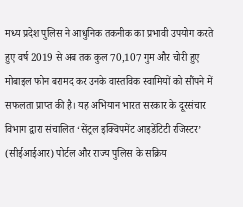मध्य प्रदेश पुलिस ने आधुनिक तकनीक का प्रभावी उपयोग करते हुए वर्ष 2019 से अब तक कुल 70,107 गुम और चोरी हुए मोबाइल फोन बरामद कर उनके वास्तविक स्वामियों को सौंपने में सफलता प्राप्त की है। यह अभियान भारत सरकार के दूरसंचार विभाग द्वारा संचालित ‘सेंट्रल इक्विपमेंट आइडेंटिटी रजिस्टर’ (सीईआईआर) पोर्टल और राज्य पुलिस के सक्रिय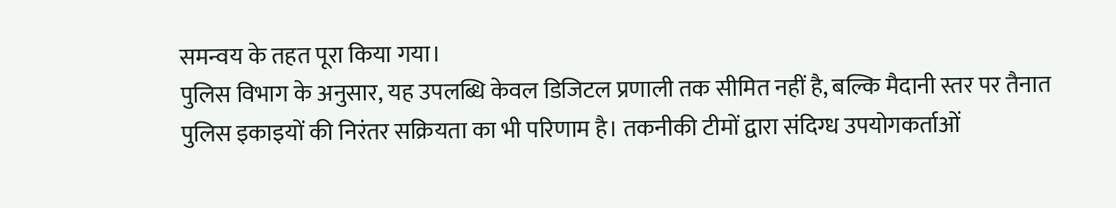समन्वय के तहत पूरा किया गया।
पुलिस विभाग के अनुसार, यह उपलब्धि केवल डिजिटल प्रणाली तक सीमित नहीं है, बल्कि मैदानी स्तर पर तैनात पुलिस इकाइयों की निरंतर सक्रियता का भी परिणाम है। तकनीकी टीमों द्वारा संदिग्ध उपयोगकर्ताओं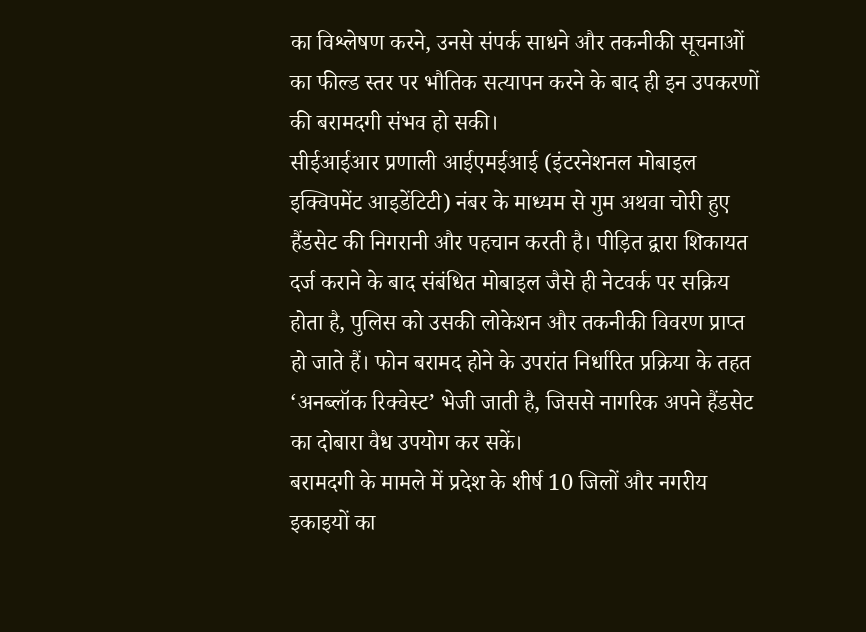का विश्लेषण करने, उनसे संपर्क साधने और तकनीकी सूचनाओं का फील्ड स्तर पर भौतिक सत्यापन करने के बाद ही इन उपकरणों की बरामदगी संभव हो सकी।
सीईआईआर प्रणाली आईएमईआई (इंटरनेशनल मोबाइल इक्विपमेंट आइडेंटिटी) नंबर के माध्यम से गुम अथवा चोरी हुए हैंडसेट की निगरानी और पहचान करती है। पीड़ित द्वारा शिकायत दर्ज कराने के बाद संबंधित मोबाइल जैसे ही नेटवर्क पर सक्रिय होता है, पुलिस को उसकी लोकेशन और तकनीकी विवरण प्राप्त हो जाते हैं। फोन बरामद होने के उपरांत निर्धारित प्रक्रिया के तहत ‘अनब्लॉक रिक्वेस्ट’ भेजी जाती है, जिससे नागरिक अपने हैंडसेट का दोबारा वैध उपयोग कर सकें।
बरामदगी के मामले में प्रदेश के शीर्ष 10 जिलों और नगरीय इकाइयों का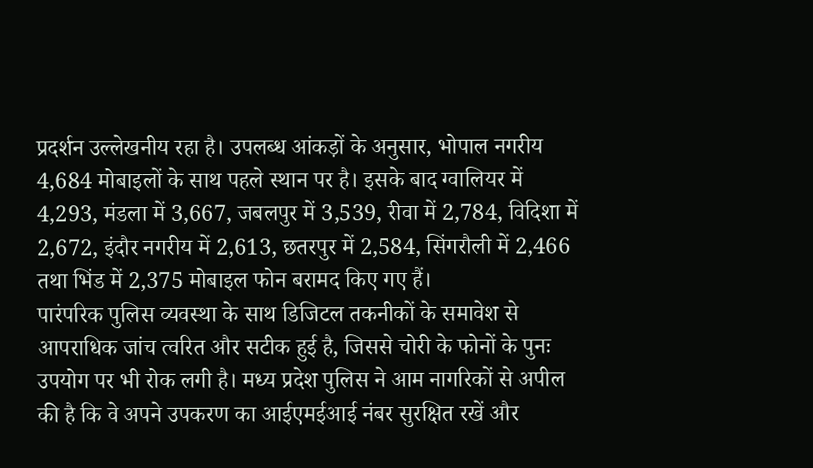प्रदर्शन उल्लेखनीय रहा है। उपलब्ध आंकड़ों के अनुसार, भोपाल नगरीय 4,684 मोबाइलों के साथ पहले स्थान पर है। इसके बाद ग्वालियर में 4,293, मंडला में 3,667, जबलपुर में 3,539, रीवा में 2,784, विदिशा में 2,672, इंदौर नगरीय में 2,613, छतरपुर में 2,584, सिंगरौली में 2,466 तथा भिंड में 2,375 मोबाइल फोन बरामद किए गए हैं।
पारंपरिक पुलिस व्यवस्था के साथ डिजिटल तकनीकों के समावेश से आपराधिक जांच त्वरित और सटीक हुई है, जिससे चोरी के फोनों के पुनः उपयोग पर भी रोक लगी है। मध्य प्रदेश पुलिस ने आम नागरिकों से अपील की है कि वे अपने उपकरण का आईएमईआई नंबर सुरक्षित रखें और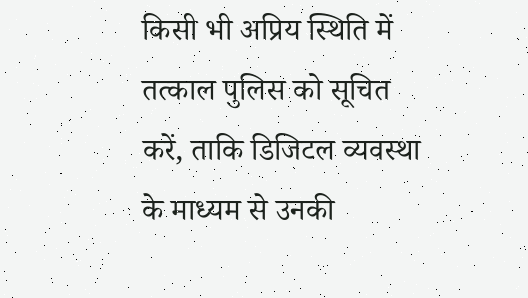किसी भी अप्रिय स्थिति में तत्काल पुलिस को सूचित करें, ताकि डिजिटल व्यवस्था के माध्यम से उनकी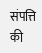संपत्ति की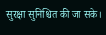सुरक्षा सुनिश्चित की जा सके।